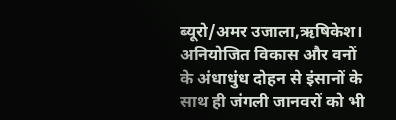ब्यूरो/अमर उजाला,ऋषिकेश।
अनियोजित विकास और वनों के अंधाधुंध दोहन से इंसानों के साथ ही जंगली जानवरों को भी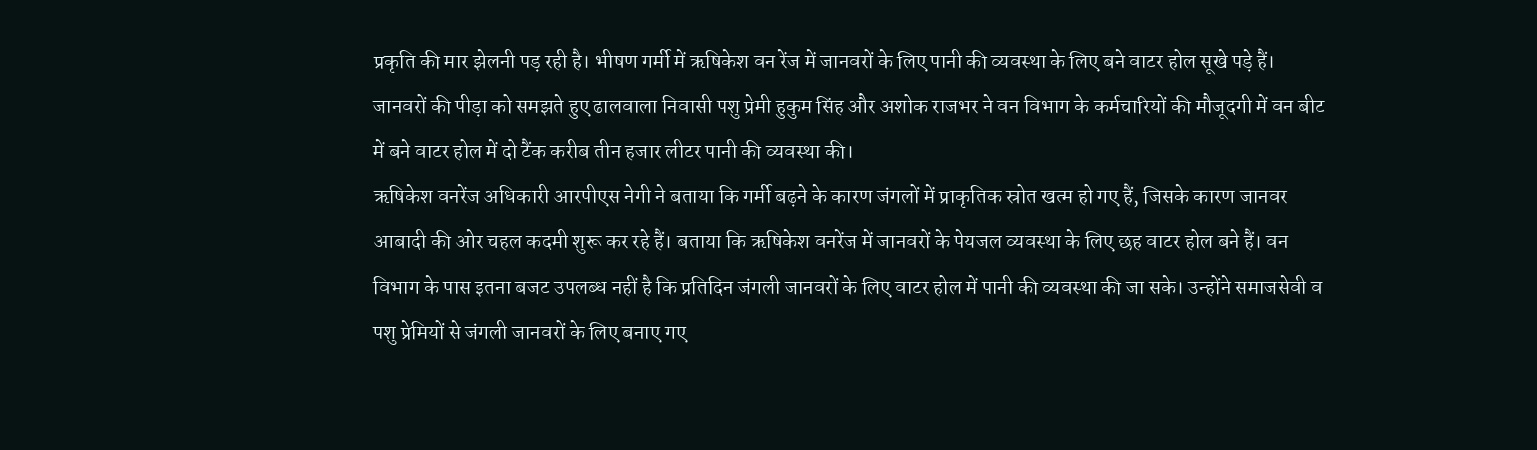प्रकृति की मार झेलनी पड़ रही है। भीषण गर्मी में ऋषिकेश वन रेंज में जानवरों के लिए पानी की व्यवस्था के लिए बने वाटर होल सूखे पड़े हैं। जानवरों की पीड़ा को समझते हुए ढालवाला निवासी पशु प्रेमी हुकुम सिंह और अशोक राजभर ने वन विभाग के कर्मचारियों की मौजूदगी में वन बीट में बने वाटर होल में दो टैंक करीब तीन हजार लीटर पानी की व्यवस्था की।
ऋषिकेश वनरेंज अधिकारी आरपीएस नेगी ने बताया कि गर्मी बढ़ने के कारण जंगलों में प्राकृतिक स्रोत खत्म हो गए हैं, जिसके कारण जानवर आबादी की ओर चहल कदमी शुरू कर रहे हैं। बताया कि ऋषिकेश वनरेंज में जानवरों के पेयजल व्यवस्था के लिए छह वाटर होल बने हैं। वन विभाग के पास इतना बजट उपलब्ध नहीं है कि प्रतिदिन जंगली जानवरों के लिए वाटर होल में पानी की व्यवस्था की जा सके। उन्होंने समाजसेवी व पशु प्रेमियों से जंगली जानवरों के लिए बनाए गए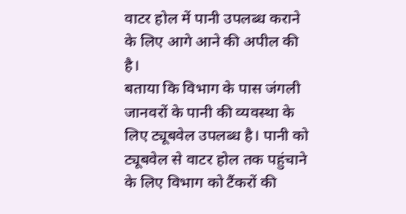वाटर होल में पानी उपलब्ध कराने के लिए आगे आने की अपील की है।
बताया कि विभाग के पास जंगली जानवरों के पानी की व्यवस्था के लिए ट्यूबवेल उपलब्ध है। पानी को ट्यूबवेल से वाटर होल तक पहुंचाने के लिए विभाग को टैंकरों की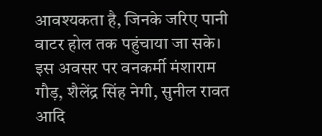आवश्यकता है, जिनके जरिए पानी वाटर होल तक पहुंचाया जा सके। इस अवसर पर वनकर्मी मंशाराम गौड़, शैलेंद्र सिंह नेगी, सुनील रावत आदि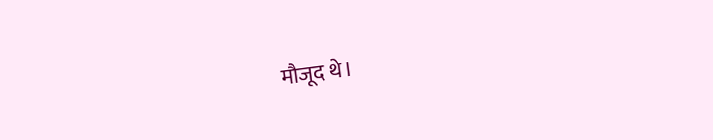मौजूद थे।